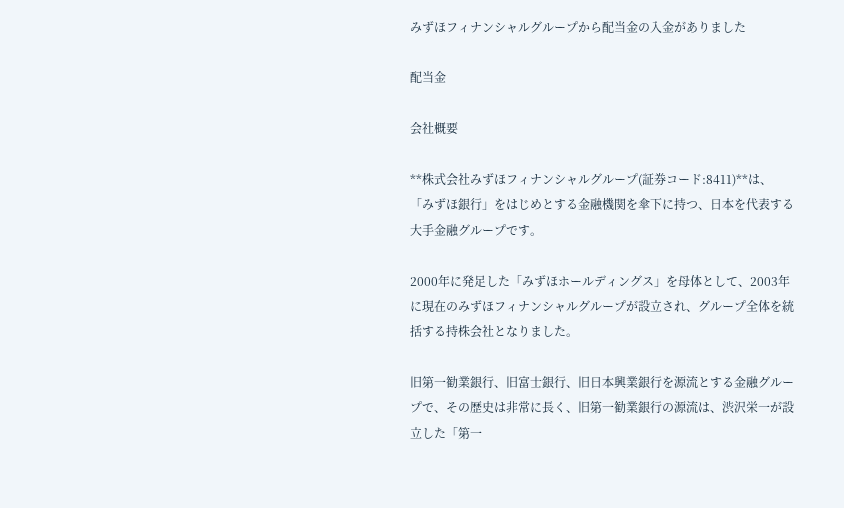みずほフィナンシャルグループから配当金の入金がありました

配当金

会社概要

**株式会社みずほフィナンシャルグループ(証券コード:8411)**は、「みずほ銀行」をはじめとする金融機関を傘下に持つ、日本を代表する大手金融グループです。

2000年に発足した「みずほホールディングス」を母体として、2003年に現在のみずほフィナンシャルグループが設立され、グループ全体を統括する持株会社となりました。

旧第一勧業銀行、旧富士銀行、旧日本興業銀行を源流とする金融グループで、その歴史は非常に長く、旧第一勧業銀行の源流は、渋沢栄一が設立した「第一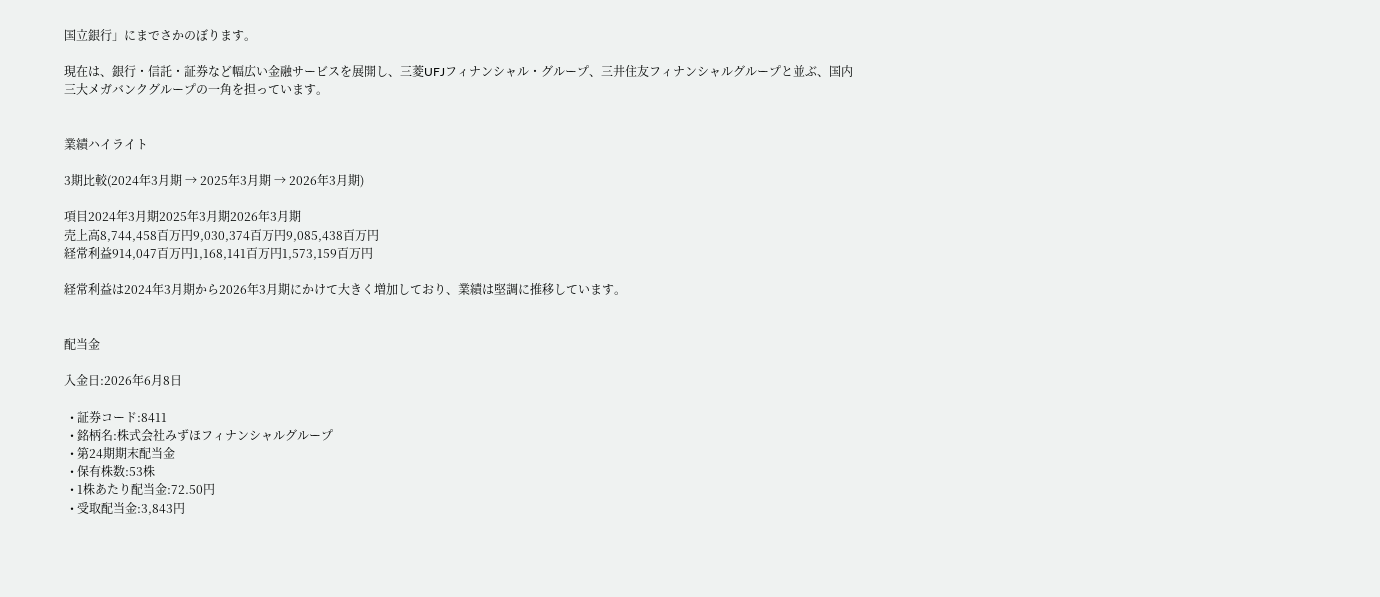国立銀行」にまでさかのぼります。

現在は、銀行・信託・証券など幅広い金融サービスを展開し、三菱UFJフィナンシャル・グループ、三井住友フィナンシャルグループと並ぶ、国内三大メガバンクグループの一角を担っています。


業績ハイライト

3期比較(2024年3月期 → 2025年3月期 → 2026年3月期)

項目2024年3月期2025年3月期2026年3月期
売上高8,744,458百万円9,030,374百万円9,085,438百万円
経常利益914,047百万円1,168,141百万円1,573,159百万円

経常利益は2024年3月期から2026年3月期にかけて大きく増加しており、業績は堅調に推移しています。


配当金

入金日:2026年6月8日

  • 証券コード:8411
  • 銘柄名:株式会社みずほフィナンシャルグループ
  • 第24期期末配当金
  • 保有株数:53株
  • 1株あたり配当金:72.50円
  • 受取配当金:3,843円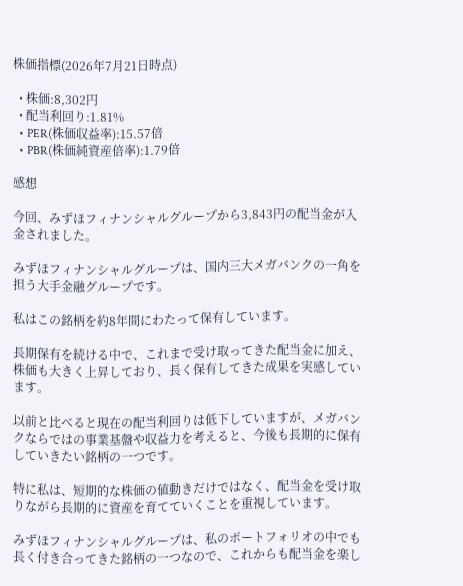株価指標(2026年7月21日時点)

  • 株価:8,302円
  • 配当利回り:1.81%
  • PER(株価収益率):15.57倍
  • PBR(株価純資産倍率):1.79倍

感想

今回、みずほフィナンシャルグループから3,843円の配当金が入金されました。

みずほフィナンシャルグループは、国内三大メガバンクの一角を担う大手金融グループです。

私はこの銘柄を約8年間にわたって保有しています。

長期保有を続ける中で、これまで受け取ってきた配当金に加え、株価も大きく上昇しており、長く保有してきた成果を実感しています。

以前と比べると現在の配当利回りは低下していますが、メガバンクならではの事業基盤や収益力を考えると、今後も長期的に保有していきたい銘柄の一つです。

特に私は、短期的な株価の値動きだけではなく、配当金を受け取りながら長期的に資産を育てていくことを重視しています。

みずほフィナンシャルグループは、私のポートフォリオの中でも長く付き合ってきた銘柄の一つなので、これからも配当金を楽し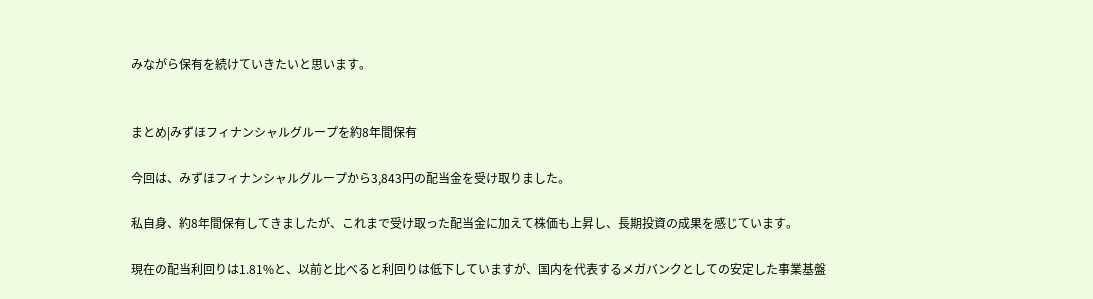みながら保有を続けていきたいと思います。


まとめ|みずほフィナンシャルグループを約8年間保有

今回は、みずほフィナンシャルグループから3,843円の配当金を受け取りました。

私自身、約8年間保有してきましたが、これまで受け取った配当金に加えて株価も上昇し、長期投資の成果を感じています。

現在の配当利回りは1.81%と、以前と比べると利回りは低下していますが、国内を代表するメガバンクとしての安定した事業基盤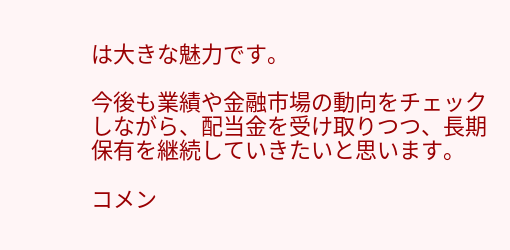は大きな魅力です。

今後も業績や金融市場の動向をチェックしながら、配当金を受け取りつつ、長期保有を継続していきたいと思います。

コメン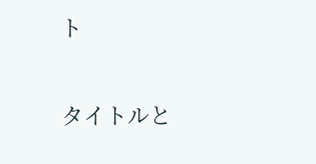ト

タイトルと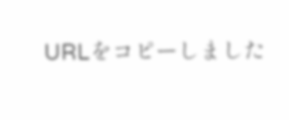URLをコピーしました